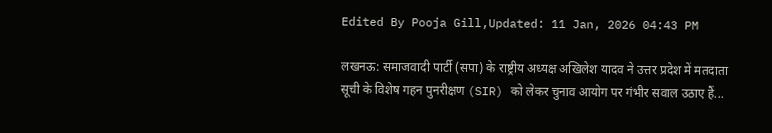Edited By Pooja Gill,Updated: 11 Jan, 2026 04:43 PM

लखनऊ: समाजवादी पार्टी (सपा) के राष्ट्रीय अध्यक्ष अखिलेश यादव ने उत्तर प्रदेश में मतदाता सूची के विशेष गहन पुनरीक्षण (SIR) को लेकर चुनाव आयोग पर गंभीर सवाल उठाए हैं...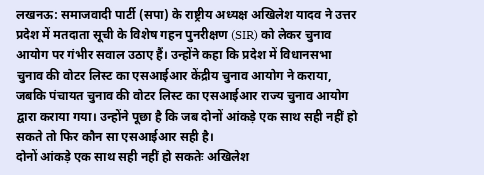लखनऊ: समाजवादी पार्टी (सपा) के राष्ट्रीय अध्यक्ष अखिलेश यादव ने उत्तर प्रदेश में मतदाता सूची के विशेष गहन पुनरीक्षण (SIR) को लेकर चुनाव आयोग पर गंभीर सवाल उठाए हैं। उन्होंने कहा कि प्रदेश में विधानसभा चुनाव की वोटर लिस्ट का एसआईआर केंद्रीय चुनाव आयोग ने कराया, जबकि पंचायत चुनाव की वोटर लिस्ट का एसआईआर राज्य चुनाव आयोग द्वारा कराया गया। उन्होंने पूछा है कि जब दोनों आंकड़े एक साथ सही नहीं हो सकते तो फिर कौन सा एसआईआर सही है।
दोनों आंकड़े एक साथ सही नहीं हो सकतेः अखिलेश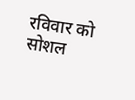रविवार को सोशल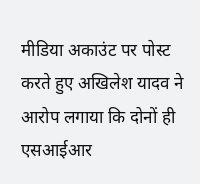मीडिया अकाउंट पर पोस्ट करते हुए अखिलेश यादव ने आरोप लगाया कि दोनों ही एसआईआर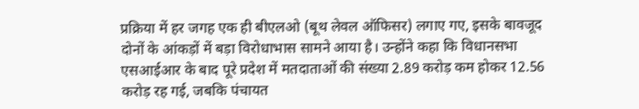प्रक्रिया में हर जगह एक ही बीएलओ (बूथ लेवल ऑफिसर) लगाए गए, इसके बावजूद दोनों के आंकड़ों में बड़ा विरोधाभास सामने आया है। उन्होंने कहा कि विधानसभा एसआईआर के बाद पूरे प्रदेश में मतदाताओं की संख्या 2.89 करोड़ कम होकर 12.56 करोड़ रह गई, जबकि पंचायत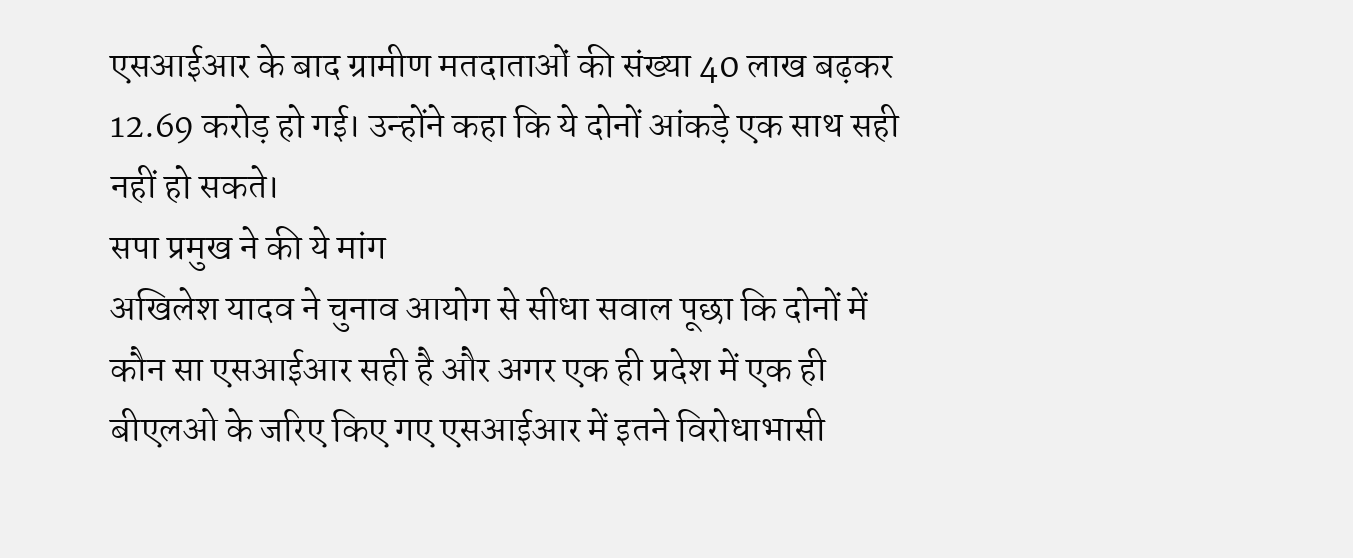एसआईआर के बाद ग्रामीण मतदाताओं की संख्या 40 लाख बढ़कर 12.69 करोड़ हो गई। उन्होंने कहा कि ये दोनों आंकड़े एक साथ सही नहीं हो सकते।
सपा प्रमुख ने की ये मांग
अखिलेश यादव ने चुनाव आयोग से सीधा सवाल पूछा कि दोनों में कौन सा एसआईआर सही है और अगर एक ही प्रदेश में एक ही बीएलओ के जरिए किए गए एसआईआर में इतने विरोधाभासी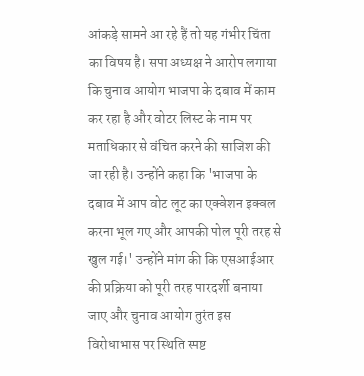आंकड़े सामने आ रहे हैं तो यह गंभीर चिंता का विषय है। सपा अध्यक्ष ने आरोप लगाया कि चुनाव आयोग भाजपा के दबाव में काम कर रहा है और वोटर लिस्ट के नाम पर मताधिकार से वंचित करने की साजिश की जा रही है। उन्होंने कहा कि 'भाजपा के दबाव में आप वोट लूट का एक्वेशन इक्वल करना भूल गए और आपकी पोल पूरी तरह से खुल गई।' उन्होंने मांग की कि एसआईआर की प्रक्रिया को पूरी तरह पारदर्शी बनाया जाए और चुनाव आयोग तुरंत इस विरोधाभास पर स्थिति स्पष्ट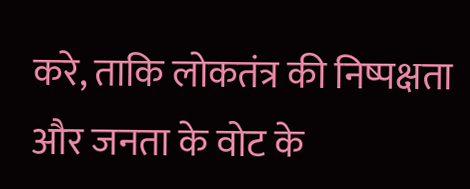करे, ताकि लोकतंत्र की निष्पक्षता और जनता के वोट के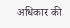अधिकार की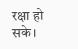रक्षा हो सके।